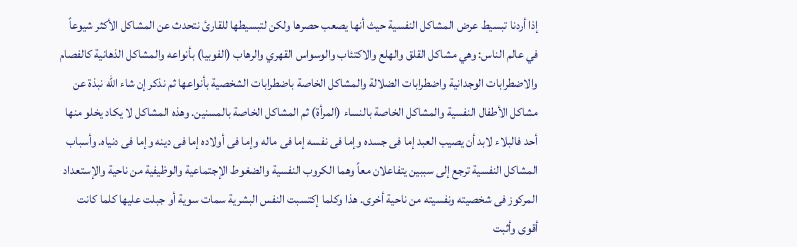إذا أردنا تبسيط عرض المشاكل النفسية حيث أنها يصعب حصرها ولكن لتبسيطها للقارئ نتحدث عن المشاكل الأكثر شيوعاً في عالم الناس: وهي مشاكل القلق والهلع والاكتئاب والوسواس القهري والرهاب (الفوبيا) بأنواعه والمشاكل الذهانية كالفصام والاضطرابات الوجدانية واضطرابات الضلالة والمشاكل الخاصة باضطرابات الشخصية بأنواعها ثم نذكر إن شاء الله نبذة عن مشاكل الأطفال النفسية والمشاكل الخاصة بالنساء (المرأة) ثم المشاكل الخاصة بالمسنين. وهذه المشاكل لا يكاد يخلو منها أحد فالبلاء لابد أن يصيب العبد إما فى جسده وإما فى نفسه إما فى ماله وإما فى أولاده إما فى دينه وإما فى دنياه. وأسباب المشاكل النفسية ترجع إلى سببين يتفاعلان معاً وهما الكروب النفسية والضغوط الإجتماعية والوظيفية من ناحية والإستعداد المركوز فى شخصيته ونفسيته من ناحية أخرى. هذا وكلما إكتسبت النفس البشرية سمات سوية أو جبلت عليها كلما كانت أقوى وأثبت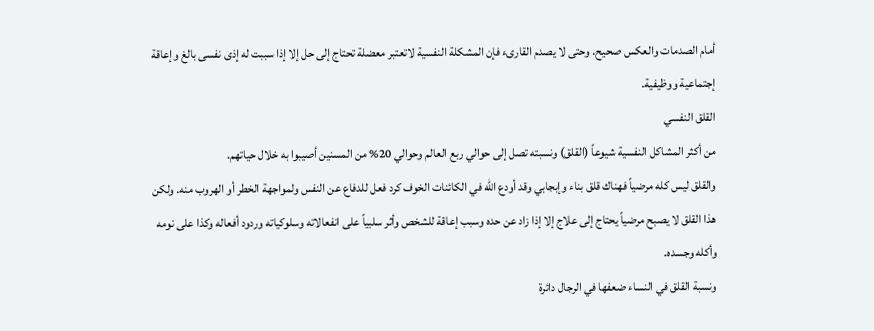أمام الصدمات والعكس صحيح. وحتى لا يصدم القارىء فإن المشكلة النفسية لاتعتبر معضلة تحتاج إلى حل إلا إذا سببت له إذى نفسى بالغ وإعاقة إجتماعية ووظيفية.
القلق النفسي
من أكثر المشاكل النفسية شيوعاً (القلق) ونسبته تصل إلى حوالي ربع العالم وحوالي 20% من المسنين أصيبوا به خلال حياتهم.
والقلق ليس كله مرضياً فهناك قلق بناء وإبجابي وقد أودع الله في الكائنات الخوف كرد فعل للدفاع عن النفس ولمواجهة الخطر أو الهروب منه. ولكن هذا القلق لا يصبح مرضياً يحتاج إلى علاج إلا إذا زاد عن حده وسبب إعاقة للشخص وأثر سلبياً على انفعالاته وسلوكياته وردود أفعاله وكذا على نومه وأكله وجسده.
ونسبة القلق في النساء ضعفها في الرجال دائرة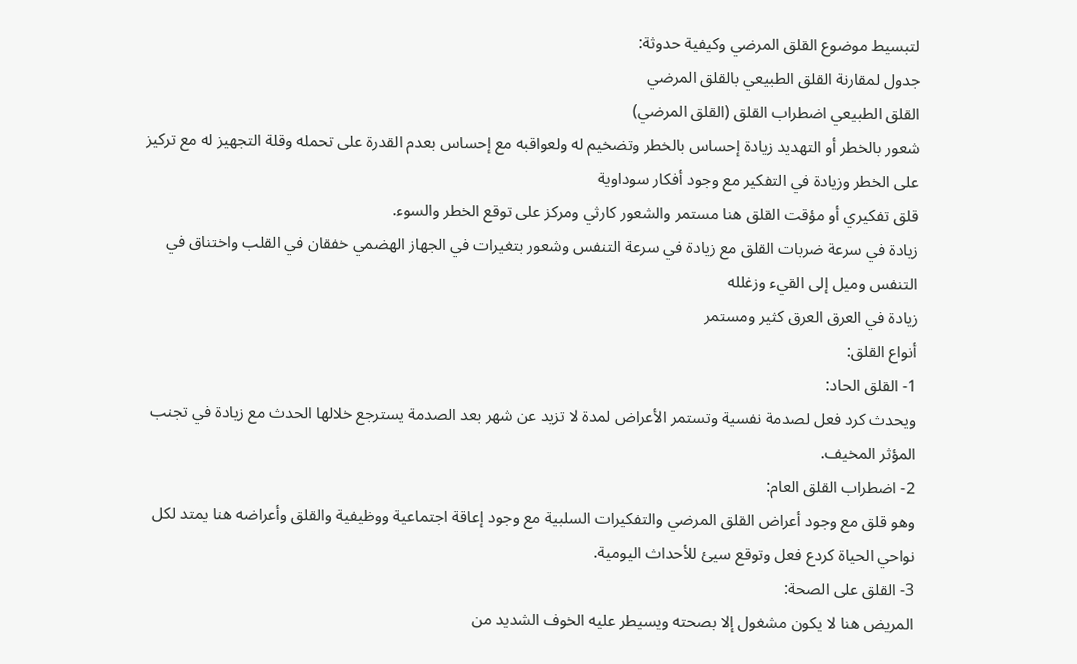لتبسيط موضوع القلق المرضي وكيفية حدوثة:
جدول لمقارنة القلق الطبيعي بالقلق المرضي
القلق الطبيعي اضطراب القلق (القلق المرضي)
شعور بالخطر أو التهديد زيادة إحساس بالخطر وتضخيم له ولعواقبه مع إحساس بعدم القدرة على تحمله وقلة التجهيز له مع تركيز على الخطر وزيادة في التفكير مع وجود أفكار سوداوية
قلق تفكيري أو مؤقت القلق هنا مستمر والشعور كارثي ومركز على توقع الخطر والسوء.
زيادة في سرعة ضربات القلق مع زيادة في سرعة التنفس وشعور بتغيرات في الجهاز الهضمي خفقان في القلب واختناق في التنفس وميل إلى القيء وزغلله
زيادة في العرق العرق كثير ومستمر
أنواع القلق:
1- القلق الحاد:
ويحدث كرد فعل لصدمة نفسية وتستمر الأعراض لمدة لا تزيد عن شهر بعد الصدمة يسترجع خلالها الحدث مع زيادة في تجنب المؤثر المخيف.
2- اضطراب القلق العام:
وهو قلق مع وجود أعراض القلق المرضي والتفكيرات السلبية مع وجود إعاقة اجتماعية ووظيفية والقلق وأعراضه هنا يمتد لكل نواحي الحياة كردع فعل وتوقع سيئ للأحداث اليومية.
3- القلق على الصحة:
المريض هنا لا يكون مشغول إلا بصحته ويسيطر عليه الخوف الشديد من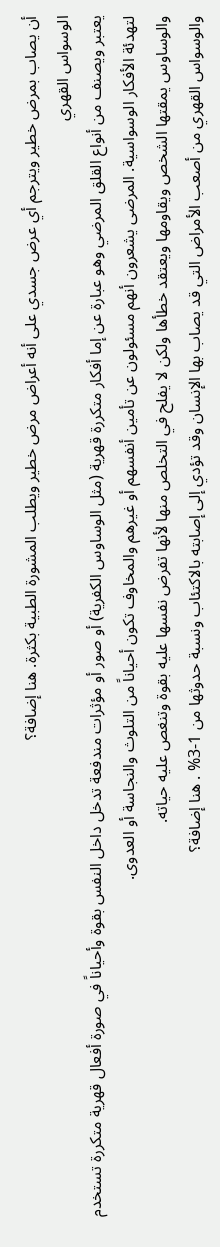أن يصاب بمرض خطير ويترجم أي عرض جسدي على أنه أعراض مرض خطير ويطلب المشورة الطبية بكثرة. هنا إضافة؟
الوسواس القهري
يعتبر ويصنف من أنواع القلق المرضي وهو عبارة عن إما أفكار متكررة قهرية (مثل الوساوس الكفرية) أو صور أو مؤثرات مندفعة تدخل داخل النفس بقوة وأحياناً في صورة أفعال قهرية متكررة تستخدم لتهدئة الأفكار الوسواسية. المرضى يشعرون أنهم مسئولون عن تأمين أنفسهم أو غيرهم والمخاوف تكون أحياناً من التلوث والنجاسة أو العدوى.
والوساوس يمقتها الشخص ويقاومها ويعتقد خطأها ولكن لا يفلح في التخلص منها لأنها تفرض نفسها عليه بقوة وتنغص عليه حياته.
والوسواس القهري من أصعب الأمراض التي قد يصاب بها الإنسان وقد تؤدي إلى إصابته بالاكتئاب ونسبة حدوثها من 1-3% . هنا إضافة؟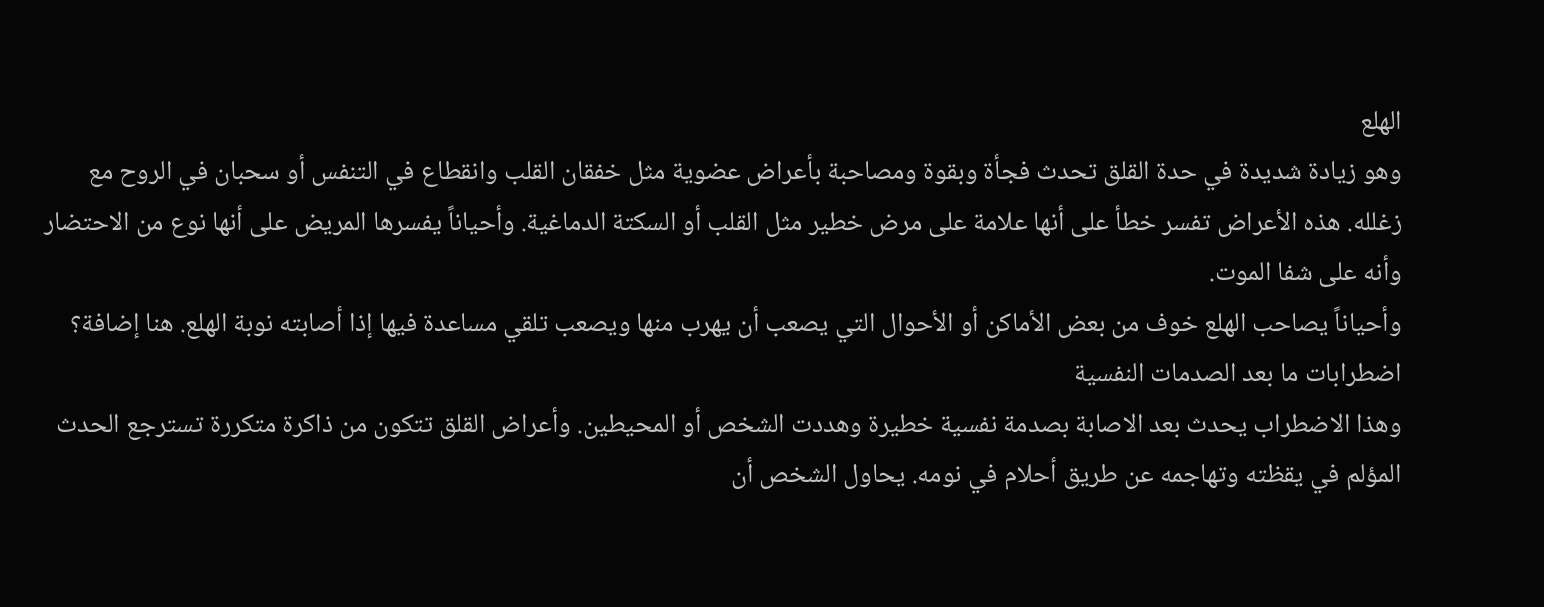الهلع
وهو زيادة شديدة في حدة القلق تحدث فجأة وبقوة ومصاحبة بأعراض عضوية مثل خفقان القلب وانقطاع في التنفس أو سحبان في الروح مع زغلله. هذه الأعراض تفسر خطأ على أنها علامة على مرض خطير مثل القلب أو السكتة الدماغية. وأحياناً يفسرها المريض على أنها نوع من الاحتضار وأنه على شفا الموت.
وأحياناً يصاحب الهلع خوف من بعض الأماكن أو الأحوال التي يصعب أن يهرب منها ويصعب تلقي مساعدة فيها إذا أصابته نوبة الهلع. هنا إضافة؟
اضطرابات ما بعد الصدمات النفسية
وهذا الاضطراب يحدث بعد الاصابة بصدمة نفسية خطيرة وهددت الشخص أو المحيطين. وأعراض القلق تتكون من ذاكرة متكررة تسترجع الحدث المؤلم في يقظته وتهاجمه عن طريق أحلام في نومه. يحاول الشخص أن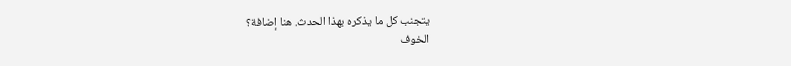يتجنب كل ما يذكره بهذا الحدث. هنا إضافة؟
الخوف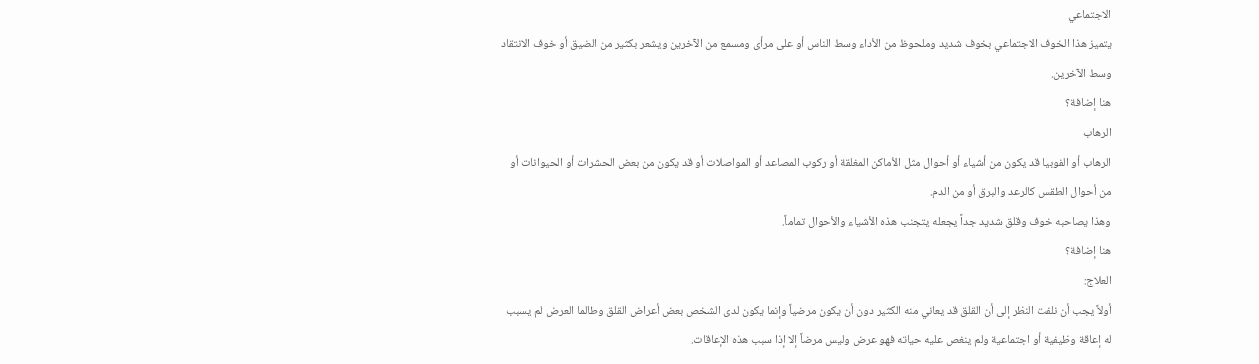الاجتماعي
يتميز هذا الخوف الاجتماعي بخوف شديد وملحوظ من الأداء وسط الناس أو على مرأى ومسمع من الآخرين ويشعر بكثير من الضيق أو خوف الانتقاد وسط الآخرين.
هنا إضافة؟
الرهاب
الرهاب أو الفوبيا قد يكون من أشياء أو أحوال مثل الأماكن المغلقة أو ركوب المصاعد أو المواصلات أو قد يكون من بعض الحشرات أو الحيوانات أو من أحوال الطقس كالرعد والبرق أو من الدم.
وهذا يصاحبه خوف وقلق شديد جداً يجعله يتجنب هذه الأشياء والأحوال تماماً.
هنا إضافة؟
العلاج:
أولاً يجب أن نلفت النظر إلى أن القلق قد يعاني منه الكثير دون أن يكون مرضياً وإنما يكون لدى الشخص بعض أعراض القلق وطالما العرض لم يسبب له إعاقة وظيفية أو اجتماعية ولم ينغص عليه حياته فهو عرض وليس مرضاً إلا إذا سبب هذه الإعاقات.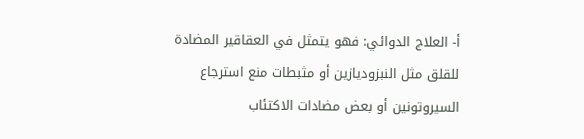أ- العلاج الدوائي: فهو يتمثل في العقاقير المضادة للقلق مثل النبزوديازين أو مثبطات منع استرجاع السيروتونين أو بعض مضادات الاكتئاب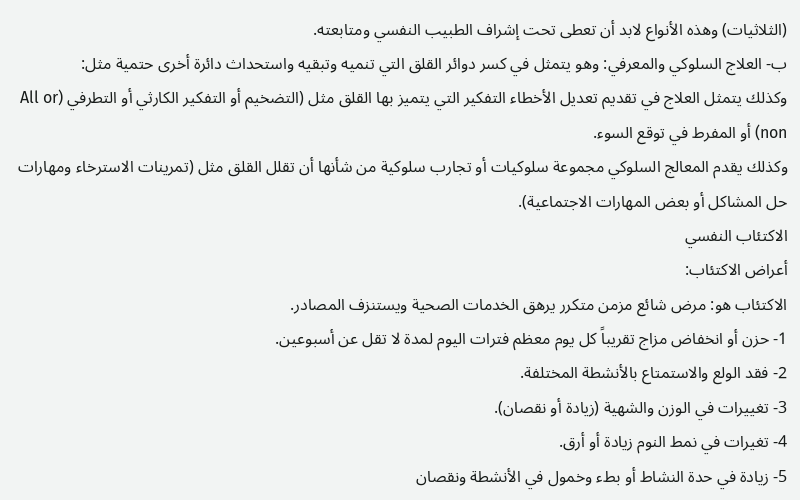(الثلاثيات) وهذه الأنواع لابد أن تعطى تحت إشراف الطبيب النفسي ومتابعته.
ب- العلاج السلوكي والمعرفي: وهو يتمثل في كسر دوائر القلق التي تنميه وتبقيه واستحداث دائرة أخرى حتمية مثل:
وكذلك يتمثل العلاج في تقديم تعديل الأخطاء التفكير التي يتميز بها القلق مثل (التضخيم أو التفكير الكارثي أو التطرفي (All or non) أو المفرط في توقع السوء.
وكذلك يقدم المعالج السلوكي مجموعة سلوكيات أو تجارب سلوكية من شأنها أن تقلل القلق مثل (تمرينات الاسترخاء ومهارات حل المشاكل أو بعض المهارات الاجتماعية).
الاكتئاب النفسي
أعراض الاكتئاب:
الاكتئاب هو: مرض شائع مزمن متكرر يرهق الخدمات الصحية ويستنزف المصادر.
1- حزن أو انخفاض مزاج تقريباً كل يوم معظم فترات اليوم لمدة لا تقل عن أسبوعين.
2- فقد الولع والاستمتاع بالأنشطة المختلفة.
3- تغييرات في الوزن والشهية (زيادة أو نقصان).
4- تغيرات في نمط النوم زيادة أو أرق.
5- زيادة في حدة النشاط أو بطء وخمول في الأنشطة ونقصان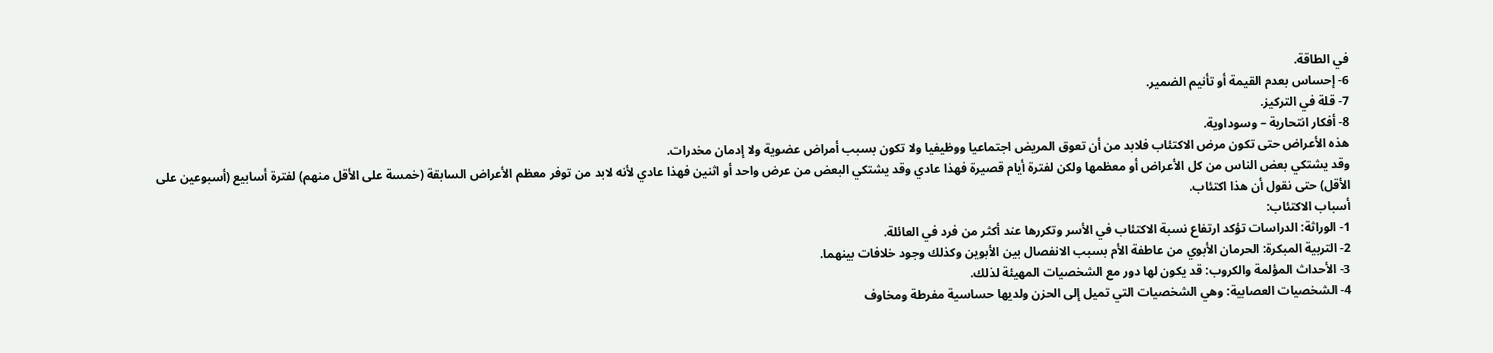في الطاقة.
6- إحساس بعدم القيمة أو تأنيم الضمير.
7- قلة في التركيز.
8- أفكار انتحارية – وسوداوية.
هذه الأعراض حتى تكون مرض الاكتئاب فلابد من أن تعوق المريض اجتماعيا ووظيفيا ولا تكون بسبب أمراض عضوية ولا إدمان مخدرات.
وقد يشتكي بعض الناس من كل الأعراض أو معظمها ولكن لفترة أيام قصيرة فهذا عادي وقد يشتكي البعض من عرض واحد أو اثنين فهذا عادي لأنه لابد من توفر معظم الأعراض السابقة (خمسة على الأقل منهم) لفترة أسابيع (أسبوعين على الأقل) حتى نقول أن هذا اكتئاب.
أسباب الاكتئاب:
1- الوراثة: الدراسات تؤكد ارتفاع نسبة الاكتئاب في الأسر وتكررها عند أكثر من فرد في العائلة.
2- التربية المبكرة: الحرمان الأبوي من عاطفة الأم بسبب الانفصال بين الأبوين وكذلك وجود خلافات بينهما.
3- الأحداث المؤلمة والكروب: قد يكون لها دور مع الشخصيات المهيئة لذلك.
4- الشخصيات العصابية: وهي الشخصيات التي تميل إلى الحزن ولديها حساسية مفرطة ومخاوف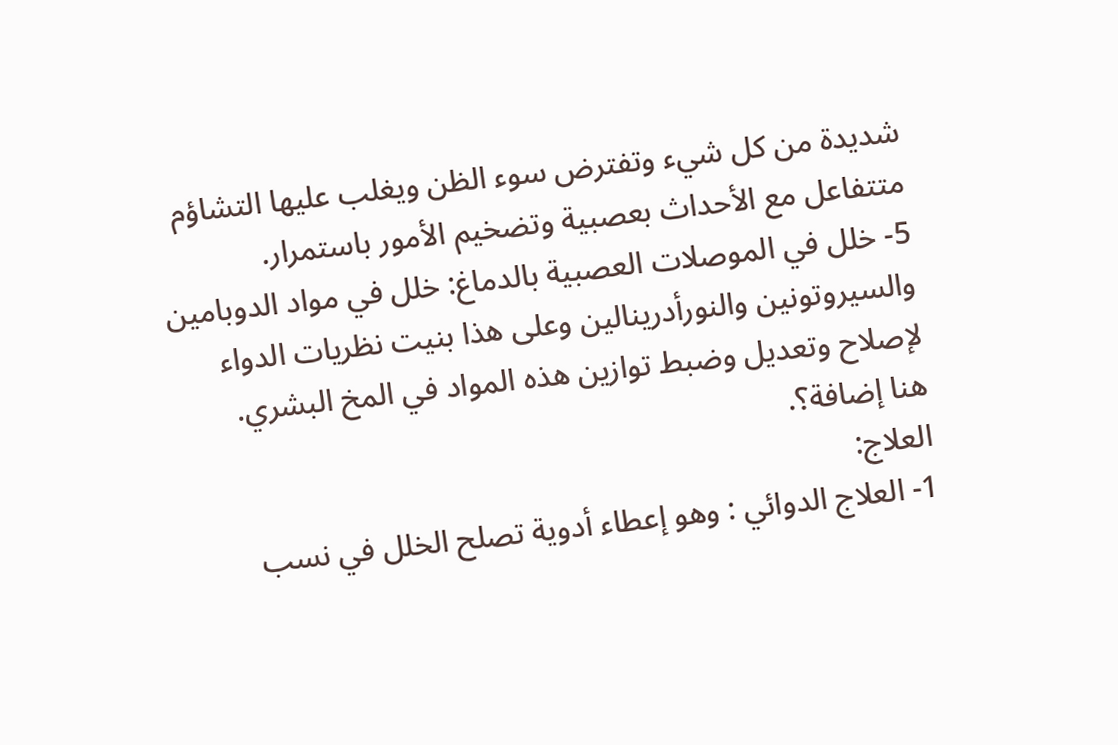شديدة من كل شيء وتفترض سوء الظن ويغلب عليها التشاؤم متتفاعل مع الأحداث بعصبية وتضخيم الأمور باستمرار.
5- خلل في الموصلات العصبية بالدماغ: خلل في مواد الدوبامين والسيروتونين والنورأدرينالين وعلى هذا بنيت نظريات الدواء لإصلاح وتعديل وضبط توازين هذه المواد في المخ البشري.
هنا إضافة؟.
العلاج:
1- العلاج الدوائي : وهو إعطاء أدوية تصلح الخلل في نسب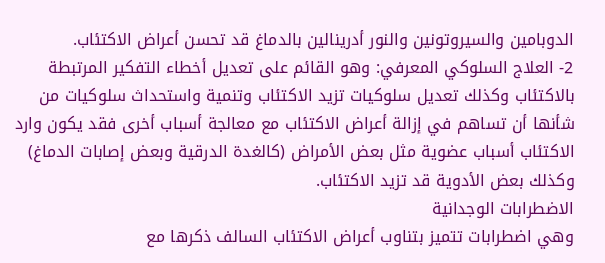الدوبامين والسيروتونين والنور أدرينالين بالدماغ قد تحسن أعراض الاكتئاب.
2- العلاج السلوكي المعرفي: وهو القائم على تعديل أخطاء التفكير المرتبطة بالاكتئاب وكذلك تعديل سلوكيات تزيد الاكتئاب وتنمية واستحداث سلوكيات من شأنها أن تساهم في إزالة أعراض الاكتئاب مع معالجة أسباب أخرى فقد يكون وارد الاكتئاب أسباب عضوية مثل بعض الأمراض (كالغدة الدرقية وبعض إصابات الدماغ) وكذلك بعض الأدوية قد تزيد الاكتئاب.
الاضطرابات الوجدانية
وهي اضطرابات تتميز بتناوب أعراض الاكتئاب السالف ذكرها مع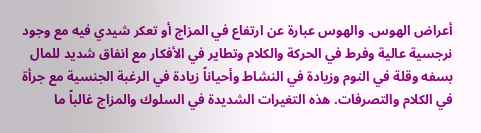أعراض الهوس. والهوس عبارة عن ارتفاع في المزاج أو تعكر شيدي فيه مع وجود نرجسية عالية وفرط في الحركة والكلام وتطاير في الأفكار مع انفاق شديد للمال بسفه وقلة في النوم وزيادة في النشاط وأحياناً زيادة في الرغبة الجنسية مع جرأة في الكلام والتصرفات. هذه التغيرات الشديدة في السلوك والمزاج غالباً ما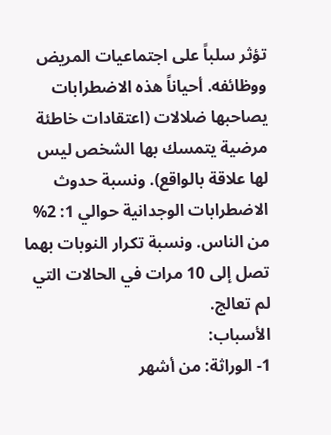تؤثر سلباً على اجتماعيات المريض ووظائفه. أحياناً هذه الاضطرابات يصاحبها ضلالات (اعتقادات خاطئة مرضية يتمسك بها الشخص ليس لها علاقة بالواقع). ونسبة حدوث الاضطرابات الوجدانية حوالي 1: 2% من الناس. ونسبة تكرار النوبات بهما تصل إلى 10 مرات في الحالات التي لم تعالج.
الأسباب:
1- الوراثة: من أشهر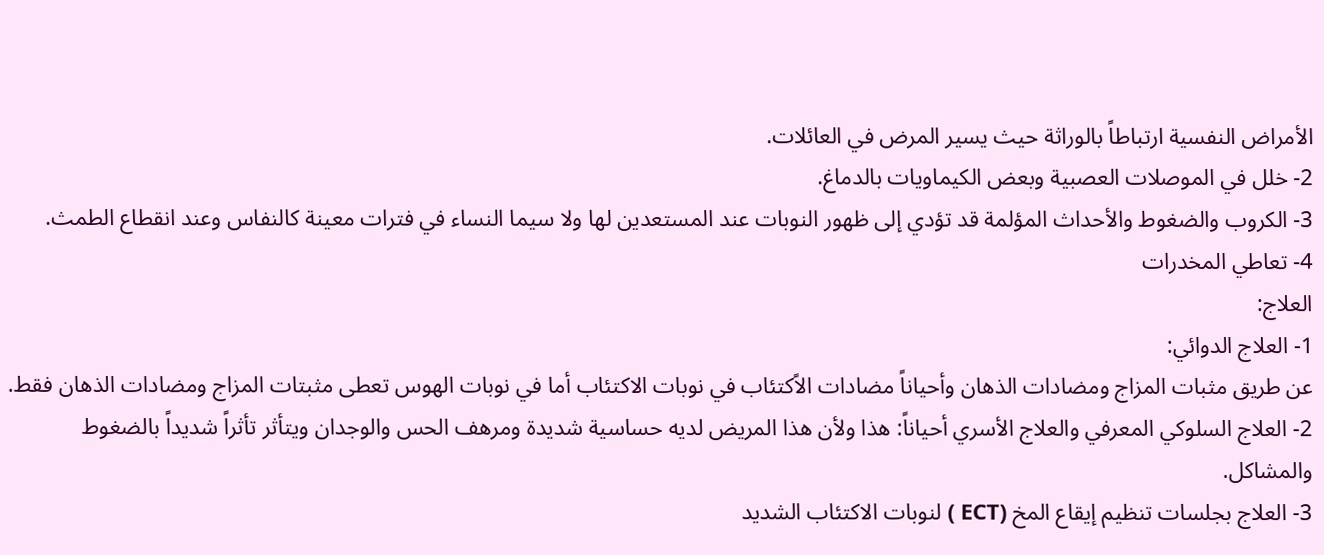الأمراض النفسية ارتباطاً بالوراثة حيث يسير المرض في العائلات.
2- خلل في الموصلات العصبية وبعض الكيماويات بالدماغ.
3- الكروب والضغوط والأحداث المؤلمة قد تؤدي إلى ظهور النوبات عند المستعدين لها ولا سيما النساء في فترات معينة كالنفاس وعند انقطاع الطمث.
4- تعاطي المخدرات
العلاج:
1- العلاج الدوائي:
عن طريق مثبات المزاج ومضادات الذهان وأحياناً مضادات الاًكتئاب في نوبات الاكتئاب أما في نوبات الهوس تعطى مثبتات المزاج ومضادات الذهان فقط.
2- العلاج السلوكي المعرفي والعلاج الأسري أحياناً: هذا ولأن هذا المريض لديه حساسية شديدة ومرهف الحس والوجدان ويتأثر تأثراً شديداً بالضغوط والمشاكل.
3- العلاج بجلسات تنظيم إيقاع المخ (ECT ) لنوبات الاكتئاب الشديد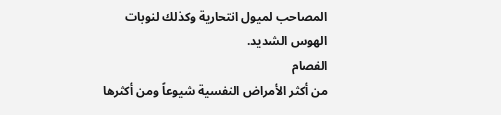المصاحب لميول انتحارية وكذلك لنوبات الهوس الشديد.
الفصام
من أكثر الأمراض النفسية شيوعاً ومن أكثرها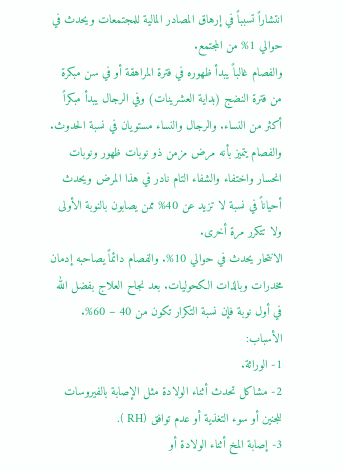انتشاراً تسبباً في إرهاق المصادر المالية للمجتمعات ويحدث في حوالي 1% من المجتمع.
والفصام غالباً يبدأ ظهوره في فترة المراهقة أو في سن مبكرة من فترة النضج (بداية العشرينات) وفي الرجال يبدأ مبكراً أكثر من النساء. والرجال والنساء مستويان في نسبة الحدوث.
والفصام يتميز بأنه مرض مزمن ذو نوبات ظهور ونوبات انحسار واختفاء والشفاء التام نادر في هذا المرض ويحدث أحياناً في نسبة لا تزيد عن 40% ممن يصابون بالنوبة الأولى ولا تتكرر مرة أخرى.
الانتحار يحدث في حوالي 10%. والفصام دائماً يصاحبه إدمان مخدرات وبالذات الكحوليات. بعد نجاح العلاج بفضل الله في أول نوبة فإن نسبة التكرار تكون من 40 – 60%.
الأسباب:
1- الوراثة.
2- مشاكل تحدث أثناء الولادة مثل الإصابة بالفيروسات للجنين أو سوء التغذية أو عدم توافق (RH ).
3- إصابة المخ أثناء الولادة أو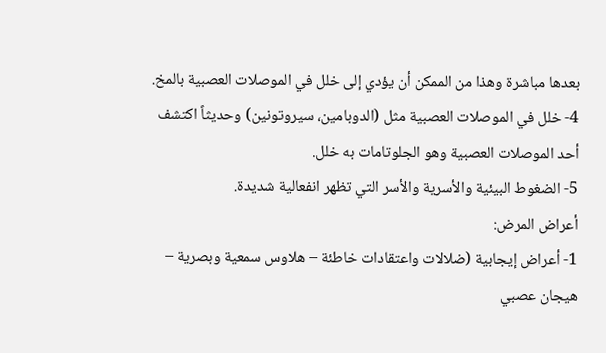بعدها مباشرة وهذا من الممكن أن يؤدي إلى خلل في الموصلات العصبية بالمخ.
4- خلل في الموصلات العصبية مثل (الدوبامين، سيروتونين) وحديثاً اكتشف أحد الموصلات العصبية وهو الجلوتامات به خلل.
5- الضغوط البيئية والأسرية والأسر التي تظهر انفعالية شديدة.
أعراض المرض:
1- أعراض إيجابية (ضلالات واعتقادات خاطئة – هلاوس سمعية وبصرية – هيجان عصبي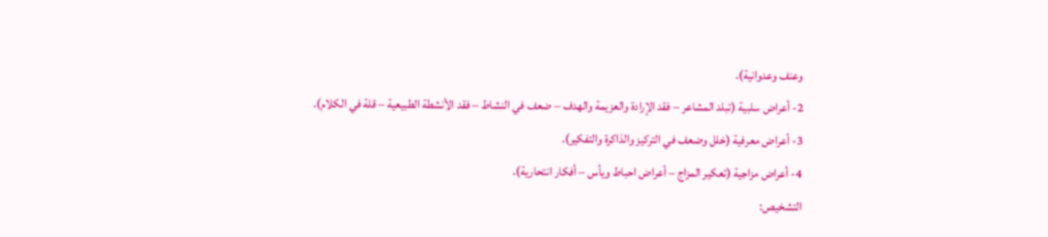وعنف وعدوانية).
2- أعراض سلبية (تبلد المشاعر – فقد الإرادة والعزيمة والهدف – ضعف في النشاط – فقد الأنشطة الطبيعية – قلة في الكلام).
3- أعراض معرفية (خلل وضعف في التركيز والذاكرة والتفكير).
4- أعراض مزاجية (تعكير المزاج – أعراض احباط ويأس – أفكار انتحارية).
التشخيص: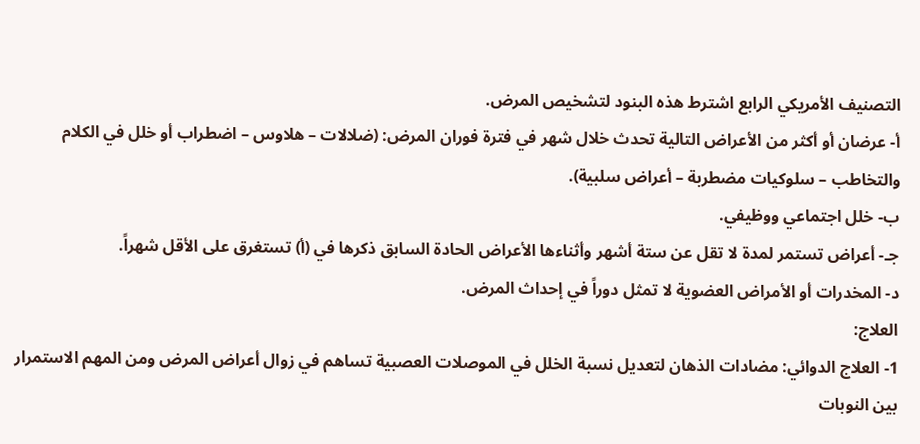التصنيف الأمريكي الرابع اشترط هذه البنود لتشخيص المرض.
أ- عرضان أو أكثر من الأعراض التالية تحدث خلال شهر في فترة فوران المرض: (ضلالات – هلاوس – اضطراب أو خلل في الكلام والتخاطب – سلوكيات مضطربة – أعراض سلبية).
ب- خلل اجتماعي ووظيفي.
جـ- أعراض تستمر لمدة لا تقل عن ستة أشهر وأثناءها الأعراض الحادة السابق ذكرها في (أ) تستغرق على الأقل شهراً.
د- المخدرات أو الأمراض العضوية لا تمثل دوراً في إحداث المرض.
العلاج:
1- العلاج الدوائي: مضادات الذهان لتعديل نسبة الخلل في الموصلات العصبية تساهم في زوال أعراض المرض ومن المهم الاستمرار بين النوبات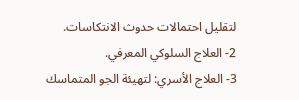لتقليل احتمالات حدوث الانتكاسات.
2- العلاج السلوكي المعرفي.
3- العلاج الأسري: لتهيئة الجو المتماسك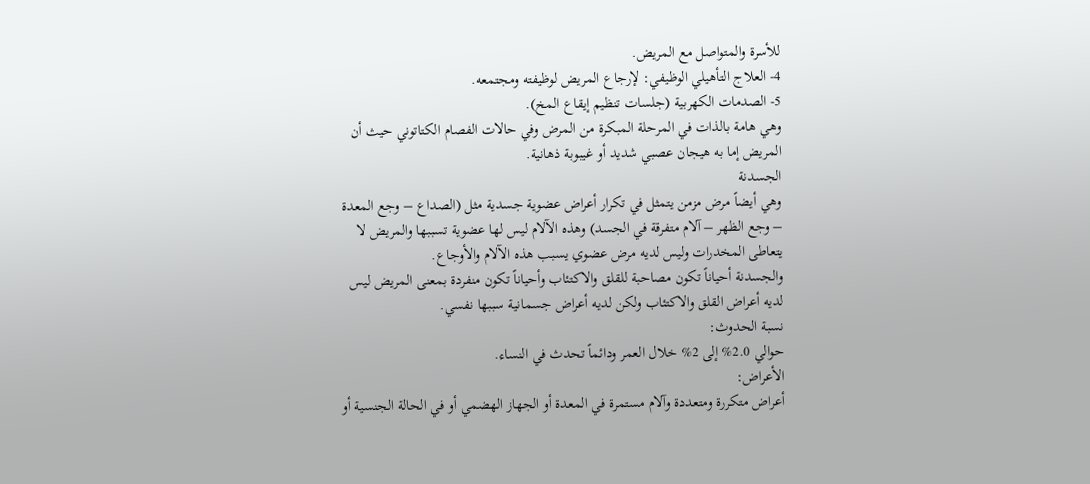للأسرة والمتواصل مع المريض.
4- العلاج التأهيلي الوظيفي: لإرجاع المريض لوظيفته ومجتمعه.
5- الصدمات الكهربية (جلسات تنظيم إيقاع المخ).
وهي هامة بالذات في المرحلة المبكرة من المرض وفي حالات الفصام الكتاتوني حيث أن المريض إما به هيجان عصبي شديد أو غيبوبة ذهانية.
الجسدنة
وهي أيضاً مرض مزمن يتمثل في تكرار أعراض عضوية جسدية مثل (الصداع – وجع المعدة – وجع الظهر – آلام متفرقة في الجسد) وهذه الآلام ليس لها عضوية تسببها والمريض لا يتعاطى المخدرات وليس لديه مرض عضوي يسبب هذه الآلام والأوجاع.
والجسدنة أحياناً تكون مصاحبة للقلق والاكتئاب وأحياناً تكون منفردة بمعنى المريض ليس لديه أعراض القلق والاكتئاب ولكن لديه أعراض جسمانية سببها نفسي.
نسبة الحدوث:
حوالي 2.0% إلى 2% خلال العمر ودائماً تحدث في النساء.
الأعراض:
أعراض متكررة ومتعددة وآلام مستمرة في المعدة أو الجهاز الهضمي أو في الحالة الجنسية أو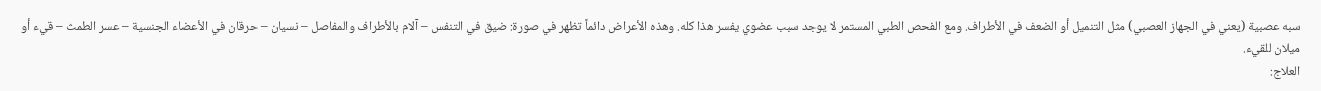سبه عصبية (يعني في الجهاز العصبي) مثل التنميل أو الضعف في الأطراف. ومع الفحص الطبي المستمر لا يوجد سبب عضوي يفسر هذا كله. وهذه الأعراض دائماً تظهر في صورة: ضيق في التنفس – آلام بالأطراف والمفاصل – نسيان – حرقان في الأعضاء الجنسية – عسر الطمث – قيء أو ميلان للقيء.
العلاج: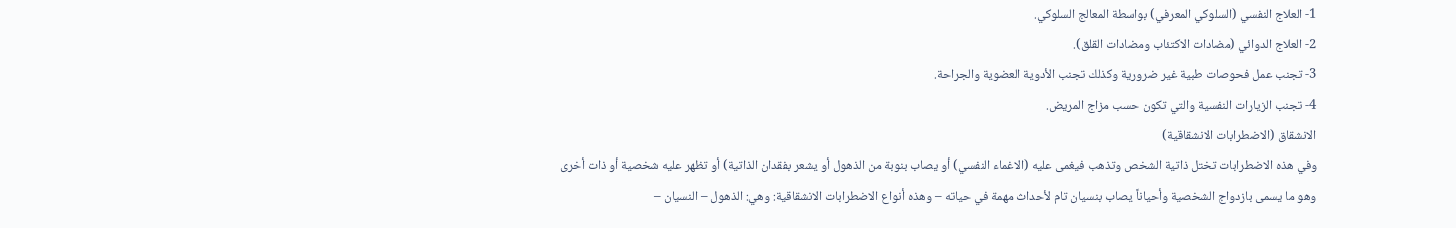1- العلاج النفسي (السلوكي المعرفي) بواسطة المعالج السلوكي.
2- العلاج الدوائي (مضادات الاكتئاب ومضادات القلق).
3- تجنب عمل فحوصات طبية غير ضرورية وكذلك تجنب الأدوية العضوية والجراحة.
4- تجنب الزيارات النفسية والتي تكون حسب مزاج المريض.
الانشقاق (الاضطرابات الانشقاقية)
وفي هذه الاضطرابات تختل ذاتية الشخص وتذهب فيغمى عليه (الاغماء النفسي) أو يصاب بنوبة من الذهول أو يشعر بفقدان الذاتية) أو تظهر عليه شخصية أو ذات أخرى وهو ما يسمى بازدواج الشخصية وأحياناً يصاب بنسيان تام لأحداث مهمة في حياته – وهذه أنواع الاضطرابات الانشقاقية: وهي: الذهول – النسيان –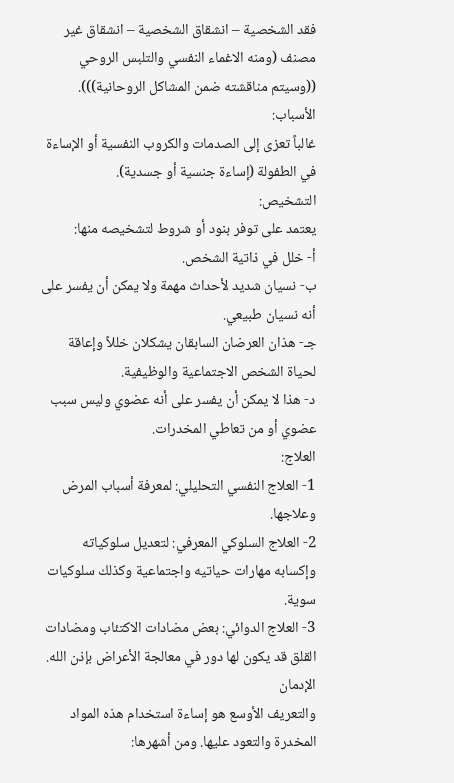فقد الشخصية – انشقاق الشخصية – انشقاق غير مصنف (ومنه الاغماء النفسي والتلبس الروحي ((وسيتم مناقشته ضمن المشاكل الروحانية))).
الأسباب:
غالباً تعزى إلى الصدمات والكروب النفسية أو الإساءة في الطفولة (إساءة جنسية أو جسدية).
التشخيص:
يعتمد على توفر بنود أو شروط لتشخيصه منها:
أ- خلل في ذاتية الشخص.
ب- نسيان شديد لأحداث مهمة ولا يمكن أن يفسر على أنه نسيان طبيعي.
جـ- هذان العرضان السابقان يشكلان خللاً وإعاقة لحياة الشخص الاجتماعية والوظيفية.
د- هذا لا يمكن أن يفسر على أنه عضوي وليس سبب عضوي أو من تعاطي المخدرات.
العلاج:
1- العلاج النفسي التحليلي: لمعرفة أسباب المرض وعلاجها.
2- العلاج السلوكي المعرفي: لتعديل سلوكياته وإكسابه مهارات حياتيه واجتماعية وكذلك سلوكيات سوية.
3- العلاج الدوائي: بعض مضادات الاكتئاب ومضادات القلق قد يكون لها دور في معالجة الأعراض بإذن الله.
الإدمان
والتعريف الأوسع هو إساءة استخدام هذه المواد المخدرة والتعود عليها. ومن أشهرها: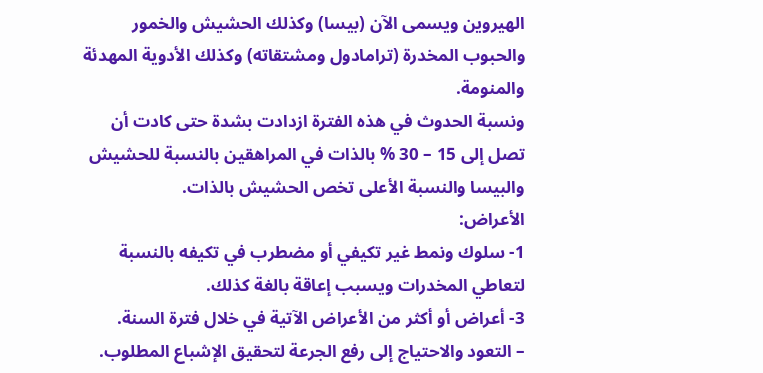الهيروين ويسمى الآن (بيسا) وكذلك الحشيش والخمور والحبوب المخدرة (ترامادول ومشتقاته) وكذلك الأدوية المهدئة والمنومة.
ونسبة الحدوث في هذه الفترة ازدادت بشدة حتى كادت أن تصل إلى 15 – 30 % بالذات في المراهقين بالنسبة للحشيش والبيسا والنسبة الأعلى تخص الحشيش بالذات.
الأعراض:
1- سلوك ونمط غير تكيفي أو مضطرب في تكيفه بالنسبة لتعاطي المخدرات ويسبب إعاقة بالغة كذلك.
3- أعراض أو أكثر من الأعراض الآتية في خلال فترة السنة.
– التعود والاحتياج إلى رفع الجرعة لتحقيق الإشباع المطلوب.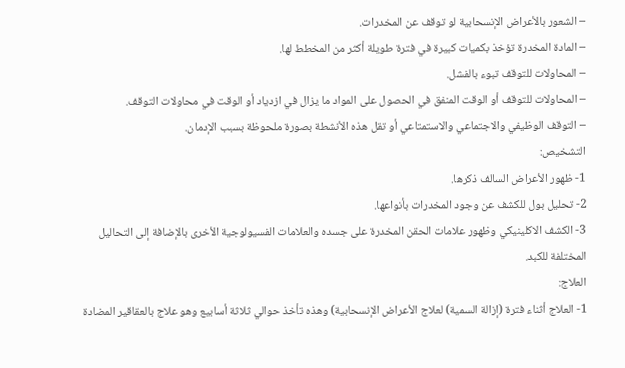– الشعور بالأعراض الإنسحابية لو توقف عن المخدرات.
– المادة المخدرة تؤخذ بكميات كبيرة في فترة طويلة أكثر من المخطط لها.
– المحاولات للتوقف تبوء بالفشل.
– المحاولات للتوقف أو الوقت المنفق في الحصول على المواد ما يزال في ازدياد أو الوقت في محاولات التوقف.
– التوقف الوظيفي والاجتماعي والاستمتاعي أو تقل هذه الأنشطة بصورة ملحوظة بسبب الإدمان.
التشخيص:
1- ظهور الأعراض السالف ذكرها.
2- تحليل بول للكشف عن وجود المخدرات بأنواعها.
3- الكشف الاكلينيكي وظهور علامات الحقن المخدرة على جسده والعلامات الفسيولوجية الأخرى بالإضافة إلى التحاليل المختلفة للكبد.
العلاج:
1- العلاج أثناء فترة (إزالة السمية) لعلاج الأعراض الإنسحابية) وهذه تأخذ حوالي ثلاثة أسابيع وهو علاج بالعقاقير المضادة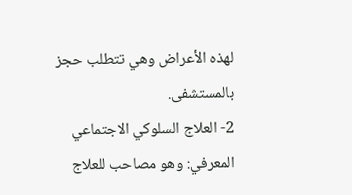لهذه الأعراض وهي تتطلب حجز بالمستشفى.
2- العلاج السلوكي الاجتماعي المعرفي: وهو مصاحب للعلاج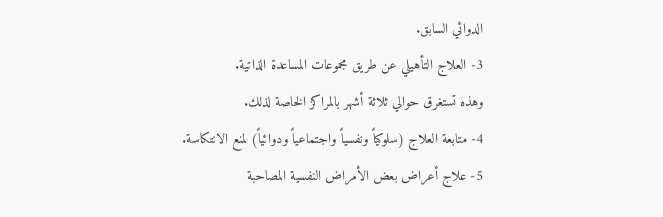الدوائي السابق.
3- العلاج التأهيلي عن طريق مجموعات المساعدة الذاتية.
وهذه تستغرق حوالي ثلاثة أشهر بالمراكز الخاصة لذلك.
4- متابعة العلاج (سلوكياً ونفسياً واجتماعياً ودوائياً) لمنع الانتكاسة.
5- علاج أعراض بعض الأمراض النفسية المصاحبة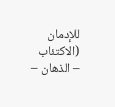للإدمان (الاكتئاب – الذهان –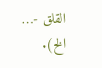القلق -… الخ).